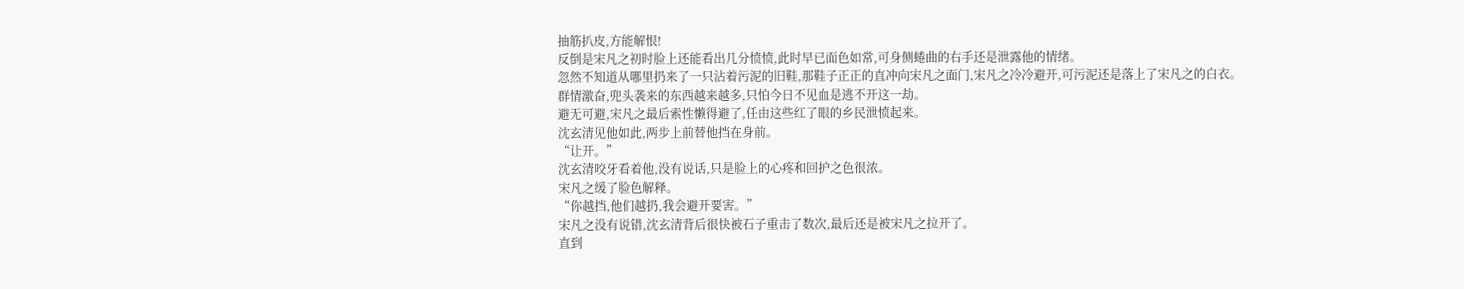抽筋扒皮,方能解恨!
反倒是宋凡之初时脸上还能看出几分愤愤,此时早已面色如常,可身侧蜷曲的右手还是泄露他的情绪。
忽然不知道从哪里扔来了一只沾着污泥的旧鞋,那鞋子正正的直冲向宋凡之面门,宋凡之冷冷避开,可污泥还是落上了宋凡之的白衣。
群情激奋,兜头袭来的东西越来越多,只怕今日不见血是逃不开这一劫。
避无可避,宋凡之最后索性懒得避了,任由这些红了眼的乡民泄愤起来。
沈玄清见他如此,两步上前替他挡在身前。
“让开。”
沈玄清咬牙看着他,没有说话,只是脸上的心疼和回护之色很浓。
宋凡之缓了脸色解释。
“你越挡,他们越扔,我会避开要害。”
宋凡之没有说错,沈玄清背后很快被石子重击了数次,最后还是被宋凡之拉开了。
直到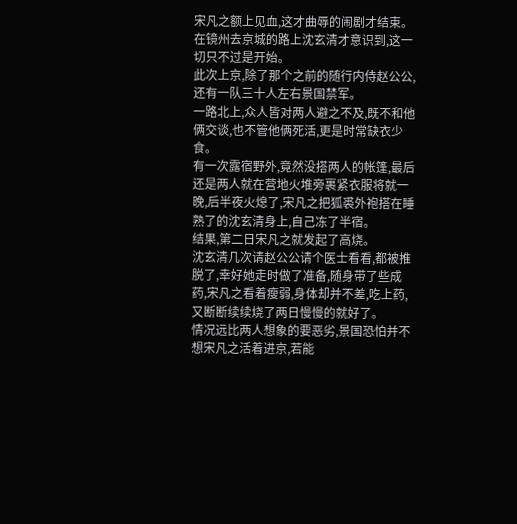宋凡之额上见血,这才曲辱的闹剧才结束。
在镜州去京城的路上沈玄清才意识到,这一切只不过是开始。
此次上京,除了那个之前的随行内侍赵公公,还有一队三十人左右景国禁军。
一路北上,众人皆对两人避之不及,既不和他俩交谈,也不管他俩死活,更是时常缺衣少食。
有一次露宿野外,竟然没搭两人的帐篷,最后还是两人就在营地火堆旁裹紧衣服将就一晚,后半夜火熄了,宋凡之把狐裘外袍搭在睡熟了的沈玄清身上,自己冻了半宿。
结果,第二日宋凡之就发起了高烧。
沈玄清几次请赵公公请个医士看看,都被推脱了,幸好她走时做了准备,随身带了些成药,宋凡之看着瘦弱,身体却并不差,吃上药,又断断续续烧了两日慢慢的就好了。
情况远比两人想象的要恶劣,景国恐怕并不想宋凡之活着进京,若能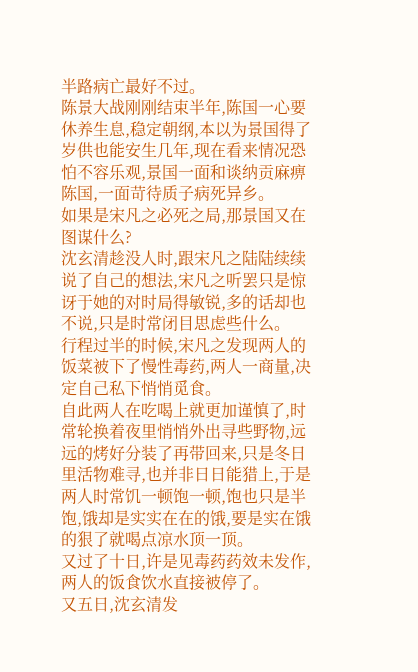半路病亡最好不过。
陈景大战刚刚结束半年,陈国一心要休养生息,稳定朝纲,本以为景国得了岁供也能安生几年,现在看来情况恐怕不容乐观,景国一面和谈纳贡麻痹陈国,一面苛待质子病死异乡。
如果是宋凡之必死之局,那景国又在图谋什么?
沈玄清趁没人时,跟宋凡之陆陆续续说了自己的想法,宋凡之听罢只是惊讶于她的对时局得敏锐,多的话却也不说,只是时常闭目思虑些什么。
行程过半的时候,宋凡之发现两人的饭菜被下了慢性毒药,两人一商量,决定自己私下悄悄觅食。
自此两人在吃喝上就更加谨慎了,时常轮换着夜里悄悄外出寻些野物,远远的烤好分装了再带回来,只是冬日里活物难寻,也并非日日能猎上,于是两人时常饥一顿饱一顿,饱也只是半饱,饿却是实实在在的饿,要是实在饿的狠了就喝点凉水顶一顶。
又过了十日,许是见毒药药效未发作,两人的饭食饮水直接被停了。
又五日,沈玄清发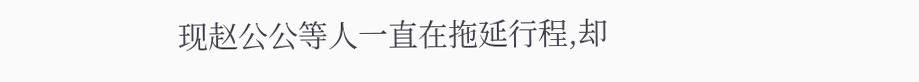现赵公公等人一直在拖延行程,却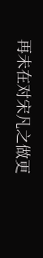再未在对宋凡之做更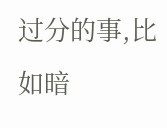过分的事,比如暗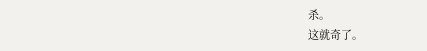杀。
这就奇了。